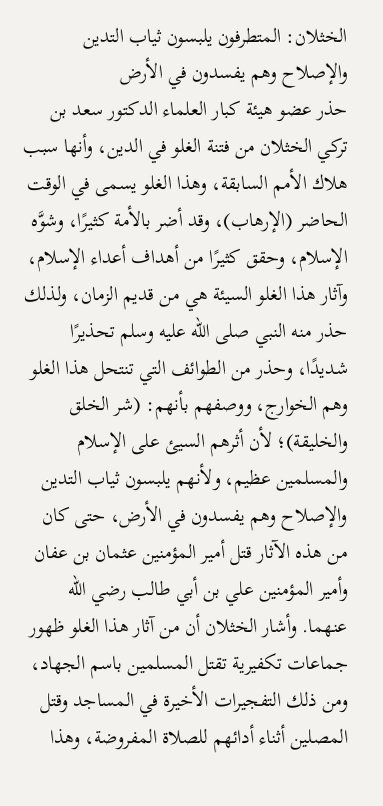الخثلان: المتطرفون يلبسون ثياب التدين والإصلاح وهم يفسدون في الأرض
حذر عضو هيئة كبار العلماء الدكتور سعد بن تركي الخثلان من فتنة الغلو في الدين، وأنها سبب هلاك الأمم السابقة، وهذا الغلو يسمى في الوقت الحاضر (الإرهاب)، وقد أضر بالأمة كثيرًا، وشوَّه الإسلام، وحقق كثيرًا من أهداف أعداء الإسلام، وآثار هذا الغلو السيئة هي من قديم الزمان، ولذلك حذر منه النبي صلى الله عليه وسلم تحذيرًا شديدًا، وحذر من الطوائف التي تنتحل هذا الغلو وهم الخوارج، ووصفهم بأنهم: (شر الخلق والخليقة)؛ لأن أثرهم السيئ على الإسلام والمسلمين عظيم، ولأنهم يلبسون ثياب التدين والإصلاح وهم يفسدون في الأرض، حتى كان من هذه الآثار قتل أمير المؤمنين عثمان بن عفان وأمير المؤمنين علي بن أبي طالب رضي الله عنهما. وأشار الخثلان أن من آثار هذا الغلو ظهور جماعات تكفيرية تقتل المسلمين باسم الجهاد، ومن ذلك التفجيرات الأخيرة في المساجد وقتل المصلين أثناء أدائهم للصلاة المفروضة، وهذا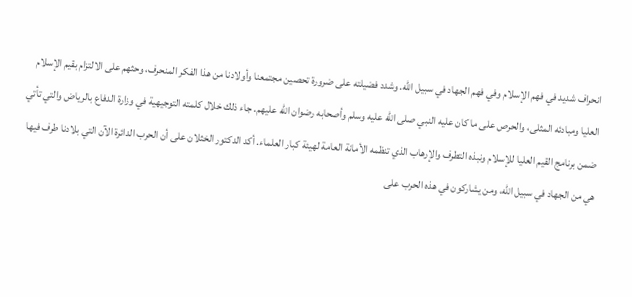انحراف شديد في فهم الإسلام وفي فهم الجهاد في سبيل الله. وشدد فضيلته على ضرورة تحصين مجتمعنا وأولادنا من هذا الفكر المنحرف، وحثهم على الالتزام بقيم الإسلام العليا ومبادئه المثلى، والحرص على ما كان عليه النبي صلى الله عليه وسلم وأصحابه رضوان الله عليهم. جاء ذلك خلال كلمته التوجيهية في وزارة الدفاع بالرياض والتي تأتي ضمن برنامج القيم العليا للإسلام ونبذه التطرف والإرهاب الذي تنظمه الأمانة العامة لهيئة كبار العلماء. أكد الدكتور الخثلان على أن الحرب الدائرة الآن التي بلادنا طرف فيها هي من الجهاد في سبيل الله، ومن يشاركون في هذه الحرب على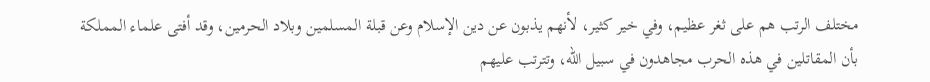مختلف الرتب هم على ثغر عظيم، وفي خير كثير، لأنهم يذبون عن دين الإسلام وعن قبلة المسلمين وبلاد الحرمين، وقد أفتى علماء المملكة بأن المقاتلين في هذه الحرب مجاهدون في سبيل الله، وتترتب عليهم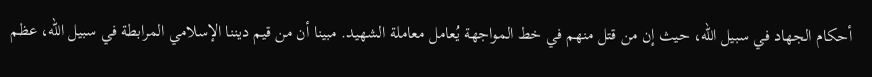أحكام الجهاد في سبيل الله، حيث إن من قتل منهم في خط المواجهة يُعامل معاملة الشهيد. مبينا أن من قيم ديننا الإسلامي المرابطة في سبيل الله، عظم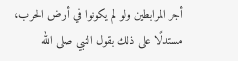أجر المرابطين ولو لم يكونوا في أرض الحرب، مستدلًا على ذلك بقول النبي صلى الله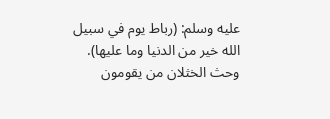عليه وسلم: (رباط يوم في سبيل الله خير من الدنيا وما عليها). وحث الخثلان من يقومون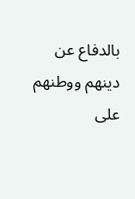بالدفاع عن دينهم ووطنهم على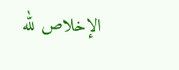الإخلاص لله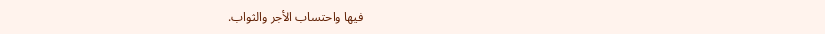فيها واحتساب الأجر والثواب.